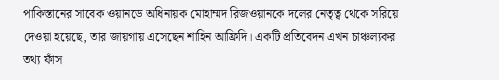পাকিস্তানের সাবেক ওয়ানডে অধিনায়ক মোহাম্মদ রিজওয়ানকে দলের নেতৃত্ব থেকে সরিয়ে দেওয়া হয়েছে, তার জায়গায় এসেছেন শাহিন আফ্রিদি। একটি প্রতিবেদন এখন চাঞ্চল্যকর তথ্য ফাঁস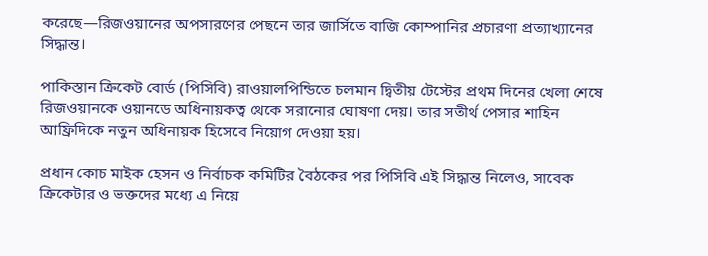করেছে—রিজওয়ানের অপসারণের পেছনে তার জার্সিতে বাজি কোম্পানির প্রচারণা প্রত্যাখ্যানের সিদ্ধান্ত।

পাকিস্তান ক্রিকেট বোর্ড (পিসিবি) রাওয়ালপিন্ডিতে চলমান দ্বিতীয় টেস্টের প্রথম দিনের খেলা শেষে রিজওয়ানকে ওয়ানডে অধিনায়কত্ব থেকে সরানোর ঘোষণা দেয়। তার সতীর্থ পেসার শাহিন আফ্রিদিকে নতুন অধিনায়ক হিসেবে নিয়োগ দেওয়া হয়।

প্রধান কোচ মাইক হেসন ও নির্বাচক কমিটির বৈঠকের পর পিসিবি এই সিদ্ধান্ত নিলেও, সাবেক ক্রিকেটার ও ভক্তদের মধ্যে এ নিয়ে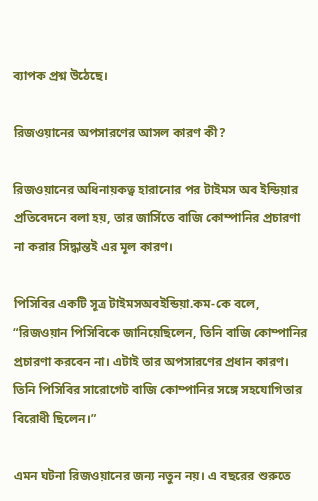ব্যাপক প্রশ্ন উঠেছে।

রিজওয়ানের অপসারণের আসল কারণ কী?

রিজওয়ানের অধিনায়কত্ব হারানোর পর টাইমস অব ইন্ডিয়ার প্রতিবেদনে বলা হয়, তার জার্সিতে বাজি কোম্পানির প্রচারণা না করার সিদ্ধান্তই এর মূল কারণ।

পিসিবির একটি সূত্র টাইমসঅবইন্ডিয়া.কম-কে বলে, “রিজওয়ান পিসিবিকে জানিয়েছিলেন, তিনি বাজি কোম্পানির প্রচারণা করবেন না। এটাই তার অপসারণের প্রধান কারণ। তিনি পিসিবির সারোগেট বাজি কোম্পানির সঙ্গে সহযোগিতার বিরোধী ছিলেন।”

এমন ঘটনা রিজওয়ানের জন্য নতুন নয়। এ বছরের শুরুতে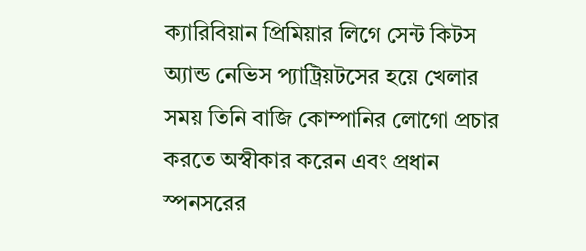ক্যারিবিয়ান প্রিমিয়ার লিগে সেন্ট কিটস অ্যান্ড নেভিস প্যাট্রিয়টসের হয়ে খেলার সময় তিনি বাজি কোম্পানির লোগো প্রচার করতে অস্বীকার করেন এবং প্রধান স্পনসরের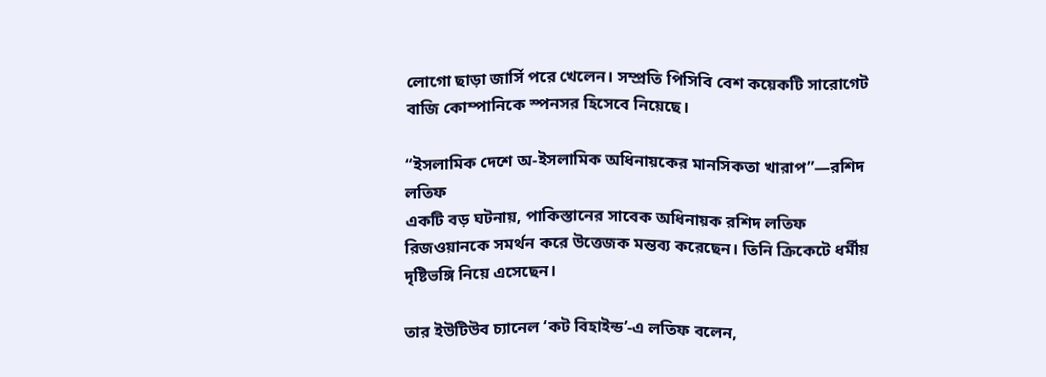লোগো ছাড়া জার্সি পরে খেলেন। সম্প্রতি পিসিবি বেশ কয়েকটি সারোগেট বাজি কোম্পানিকে স্পনসর হিসেবে নিয়েছে।

“ইসলামিক দেশে অ-ইসলামিক অধিনায়কের মানসিকতা খারাপ”—রশিদ লতিফ
একটি বড় ঘটনায়, পাকিস্তানের সাবেক অধিনায়ক রশিদ লতিফ রিজওয়ানকে সমর্থন করে উত্তেজক মন্তব্য করেছেন। তিনি ক্রিকেটে ধর্মীয় দৃষ্টিভঙ্গি নিয়ে এসেছেন।

তার ইউটিউব চ্যানেল ‘কট বিহাইন্ড’-এ লতিফ বলেন,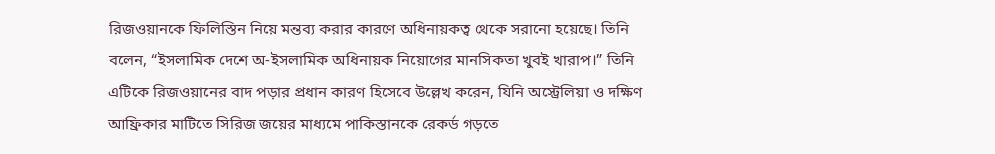রিজওয়ানকে ফিলিস্তিন নিয়ে মন্তব্য করার কারণে অধিনায়কত্ব থেকে সরানো হয়েছে। তিনি বলেন, “ইসলামিক দেশে অ-ইসলামিক অধিনায়ক নিয়োগের মানসিকতা খুবই খারাপ।” তিনি এটিকে রিজওয়ানের বাদ পড়ার প্রধান কারণ হিসেবে উল্লেখ করেন, যিনি অস্ট্রেলিয়া ও দক্ষিণ আফ্রিকার মাটিতে সিরিজ জয়ের মাধ্যমে পাকিস্তানকে রেকর্ড গড়তে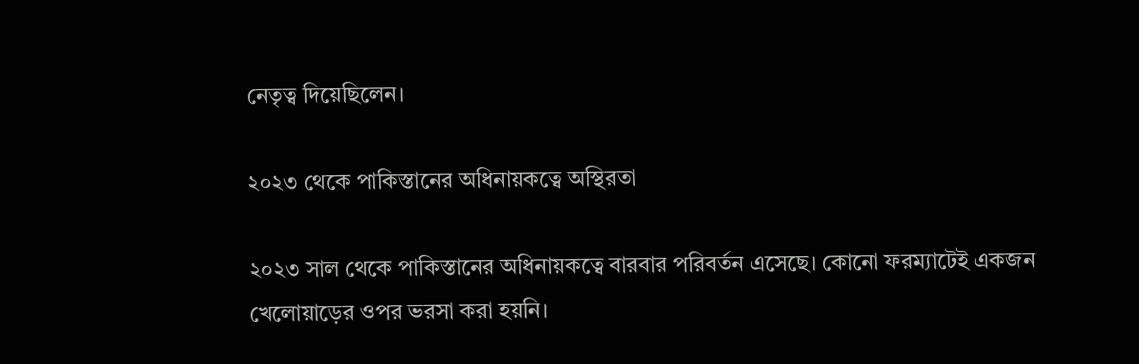নেতৃত্ব দিয়েছিলেন।

২০২৩ থেকে পাকিস্তানের অধিনায়কত্বে অস্থিরতা

২০২৩ সাল থেকে পাকিস্তানের অধিনায়কত্বে বারবার পরিবর্তন এসেছে। কোনো ফরম্যাটেই একজন খেলোয়াড়ের ওপর ভরসা করা হয়নি।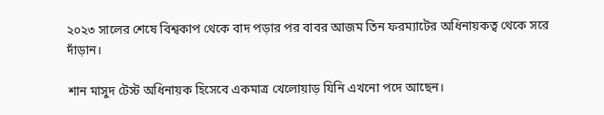২০২৩ সালের শেষে বিশ্বকাপ থেকে বাদ পড়ার পর বাবর আজম তিন ফরম্যাটের অধিনায়কত্ব থেকে সরে দাঁড়ান।

শান মাসুদ টেস্ট অধিনায়ক হিসেবে একমাত্র খেলোয়াড় যিনি এখনো পদে আছেন।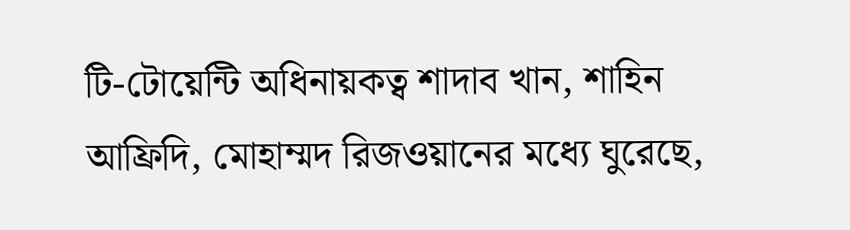টি-টোয়েন্টি অধিনায়কত্ব শাদাব খান, শাহিন আফ্রিদি, মোহাম্মদ রিজওয়ানের মধ্যে ঘুরেছে,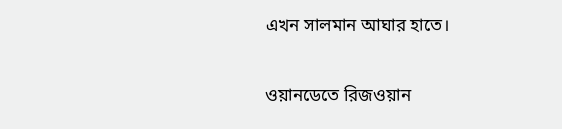এখন সালমান আঘার হাতে।

ওয়ানডেতে রিজওয়ান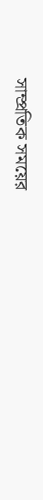সাম্প্রতিক সময়ের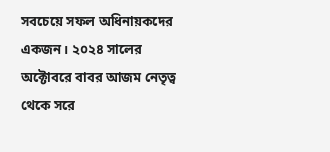সবচেয়ে সফল অধিনায়কদের একজন। ২০২৪ সালের অক্টোবরে বাবর আজম নেতৃত্ব থেকে সরে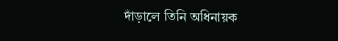দাঁড়ালে তিনি অধিনায়ক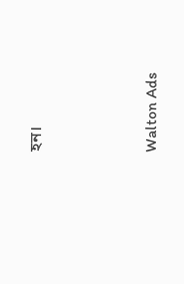হন।



Walton Ads